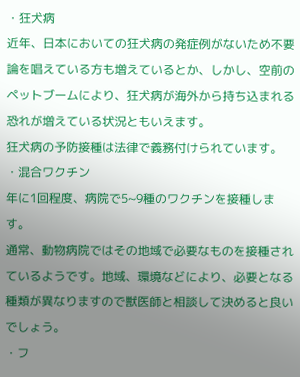・狂犬病
近年、日本においての狂犬病の発症例がないため不要論を唱えている方も増えているとか、しかし、空前のペットブームにより、狂犬病が海外から持ち込まれる恐れが増えている状況ともいえます。
狂犬病の予防接種は法律で義務付けられています。
・混合ワクチン
年に1回程度、病院で5~9種のワクチンを接種します。
通常、動物病院ではその地域で必要なものを接種されているようです。地域、環境などにより、必要となる種類が異なりますので獣医師と相談して決めると良いでしょう。
・フ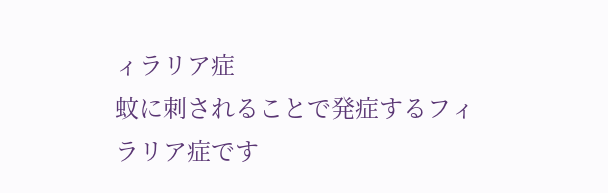ィラリア症
蚊に刺されることで発症するフィラリア症です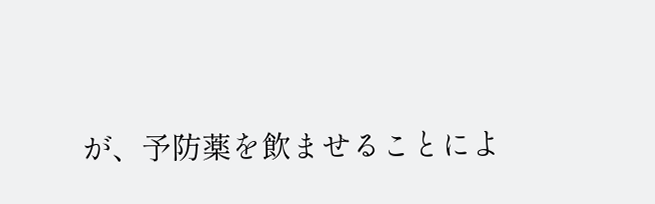が、予防薬を飲ませることによ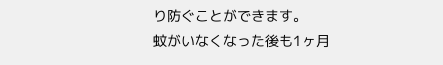り防ぐことができます。
蚊がいなくなった後も1ヶ月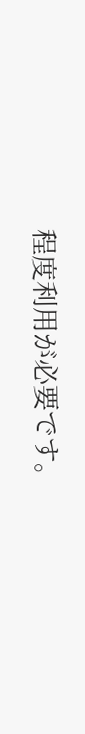程度利用が必要です。